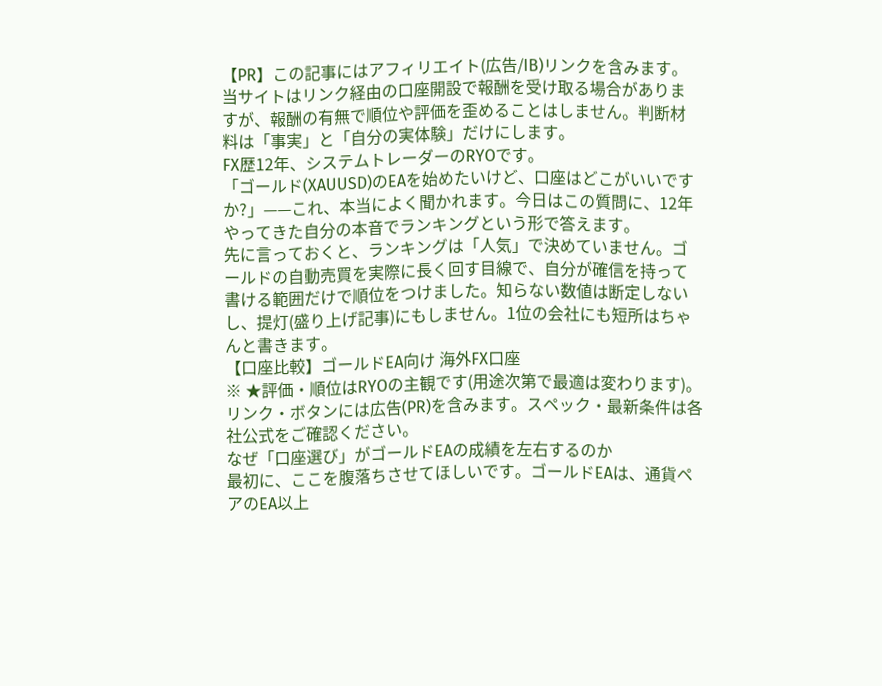【PR】この記事にはアフィリエイト(広告/IB)リンクを含みます。当サイトはリンク経由の口座開設で報酬を受け取る場合がありますが、報酬の有無で順位や評価を歪めることはしません。判断材料は「事実」と「自分の実体験」だけにします。
FX歴12年、システムトレーダーのRYOです。
「ゴールド(XAUUSD)のEAを始めたいけど、口座はどこがいいですか?」——これ、本当によく聞かれます。今日はこの質問に、12年やってきた自分の本音でランキングという形で答えます。
先に言っておくと、ランキングは「人気」で決めていません。ゴールドの自動売買を実際に長く回す目線で、自分が確信を持って書ける範囲だけで順位をつけました。知らない数値は断定しないし、提灯(盛り上げ記事)にもしません。1位の会社にも短所はちゃんと書きます。
【口座比較】ゴールドEA向け 海外FX口座
※ ★評価・順位はRYOの主観です(用途次第で最適は変わります)。リンク・ボタンには広告(PR)を含みます。スペック・最新条件は各社公式をご確認ください。
なぜ「口座選び」がゴールドEAの成績を左右するのか
最初に、ここを腹落ちさせてほしいです。ゴールドEAは、通貨ペアのEA以上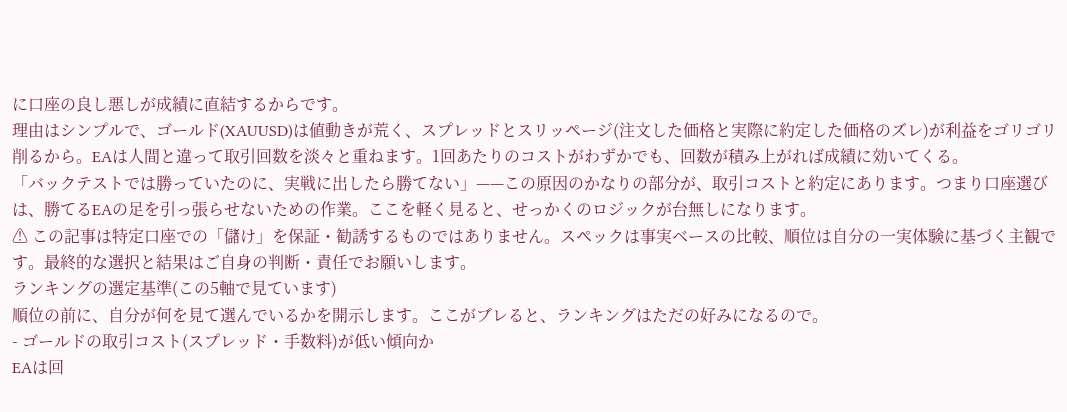に口座の良し悪しが成績に直結するからです。
理由はシンプルで、ゴールド(XAUUSD)は値動きが荒く、スプレッドとスリッページ(注文した価格と実際に約定した価格のズレ)が利益をゴリゴリ削るから。EAは人間と違って取引回数を淡々と重ねます。1回あたりのコストがわずかでも、回数が積み上がれば成績に効いてくる。
「バックテストでは勝っていたのに、実戦に出したら勝てない」——この原因のかなりの部分が、取引コストと約定にあります。つまり口座選びは、勝てるEAの足を引っ張らせないための作業。ここを軽く見ると、せっかくのロジックが台無しになります。
⚠ この記事は特定口座での「儲け」を保証・勧誘するものではありません。スペックは事実ベースの比較、順位は自分の一実体験に基づく主観です。最終的な選択と結果はご自身の判断・責任でお願いします。
ランキングの選定基準(この5軸で見ています)
順位の前に、自分が何を見て選んでいるかを開示します。ここがブレると、ランキングはただの好みになるので。
- ゴールドの取引コスト(スプレッド・手数料)が低い傾向か
EAは回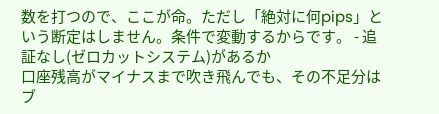数を打つので、ここが命。ただし「絶対に何pips」という断定はしません。条件で変動するからです。 - 追証なし(ゼロカットシステム)があるか
口座残高がマイナスまで吹き飛んでも、その不足分はブ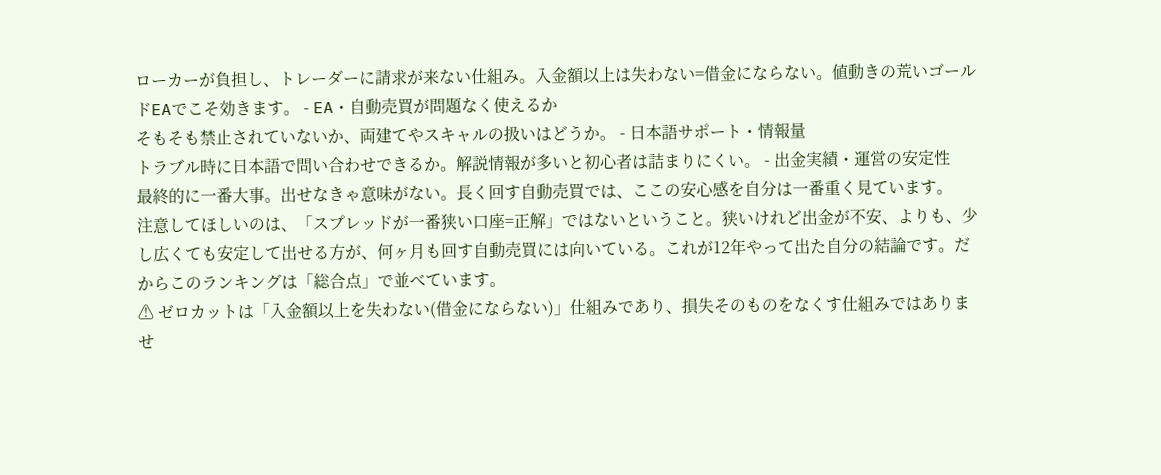ローカーが負担し、トレーダーに請求が来ない仕組み。入金額以上は失わない=借金にならない。値動きの荒いゴールドEAでこそ効きます。 - EA・自動売買が問題なく使えるか
そもそも禁止されていないか、両建てやスキャルの扱いはどうか。 - 日本語サポート・情報量
トラブル時に日本語で問い合わせできるか。解説情報が多いと初心者は詰まりにくい。 - 出金実績・運営の安定性
最終的に一番大事。出せなきゃ意味がない。長く回す自動売買では、ここの安心感を自分は一番重く見ています。
注意してほしいのは、「スプレッドが一番狭い口座=正解」ではないということ。狭いけれど出金が不安、よりも、少し広くても安定して出せる方が、何ヶ月も回す自動売買には向いている。これが12年やって出た自分の結論です。だからこのランキングは「総合点」で並べています。
⚠ ゼロカットは「入金額以上を失わない(借金にならない)」仕組みであり、損失そのものをなくす仕組みではありませ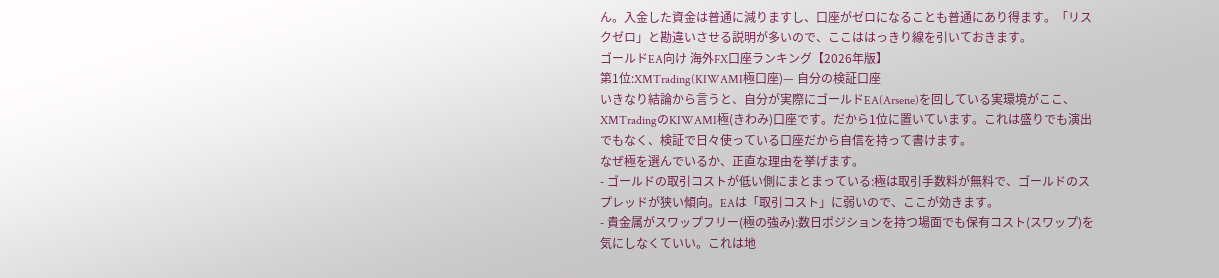ん。入金した資金は普通に減りますし、口座がゼロになることも普通にあり得ます。「リスクゼロ」と勘違いさせる説明が多いので、ここははっきり線を引いておきます。
ゴールドEA向け 海外FX口座ランキング【2026年版】
第1位:XMTrading(KIWAMI極口座)— 自分の検証口座
いきなり結論から言うと、自分が実際にゴールドEA(Arsene)を回している実環境がここ、XMTradingのKIWAMI極(きわみ)口座です。だから1位に置いています。これは盛りでも演出でもなく、検証で日々使っている口座だから自信を持って書けます。
なぜ極を選んでいるか、正直な理由を挙げます。
- ゴールドの取引コストが低い側にまとまっている:極は取引手数料が無料で、ゴールドのスプレッドが狭い傾向。EAは「取引コスト」に弱いので、ここが効きます。
- 貴金属がスワップフリー(極の強み):数日ポジションを持つ場面でも保有コスト(スワップ)を気にしなくていい。これは地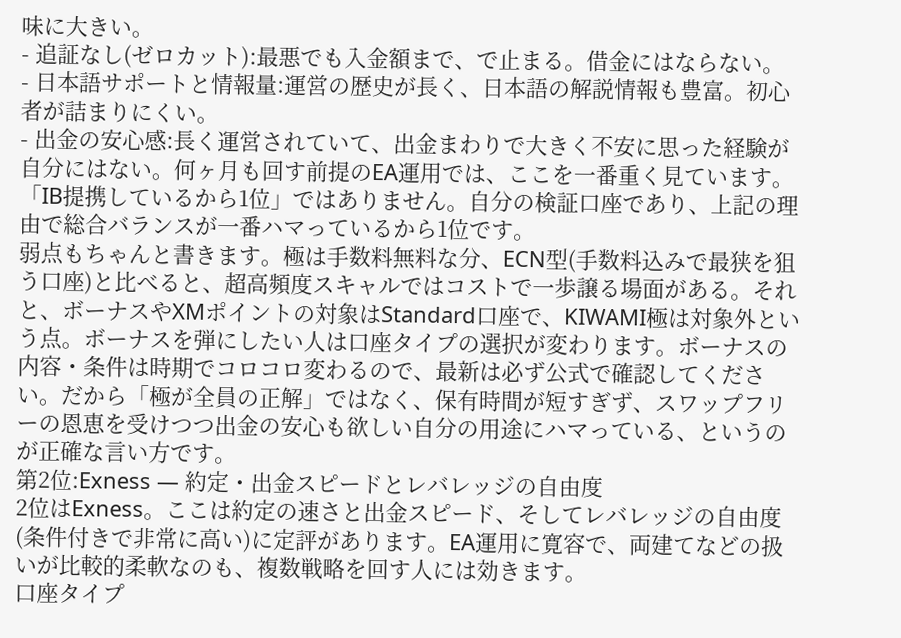味に大きい。
- 追証なし(ゼロカット):最悪でも入金額まで、で止まる。借金にはならない。
- 日本語サポートと情報量:運営の歴史が長く、日本語の解説情報も豊富。初心者が詰まりにくい。
- 出金の安心感:長く運営されていて、出金まわりで大きく不安に思った経験が自分にはない。何ヶ月も回す前提のEA運用では、ここを一番重く見ています。
「IB提携しているから1位」ではありません。自分の検証口座であり、上記の理由で総合バランスが一番ハマっているから1位です。
弱点もちゃんと書きます。極は手数料無料な分、ECN型(手数料込みで最狭を狙う口座)と比べると、超高頻度スキャルではコストで一歩譲る場面がある。それと、ボーナスやXMポイントの対象はStandard口座で、KIWAMI極は対象外という点。ボーナスを弾にしたい人は口座タイプの選択が変わります。ボーナスの内容・条件は時期でコロコロ変わるので、最新は必ず公式で確認してください。だから「極が全員の正解」ではなく、保有時間が短すぎず、スワップフリーの恩恵を受けつつ出金の安心も欲しい自分の用途にハマっている、というのが正確な言い方です。
第2位:Exness — 約定・出金スピードとレバレッジの自由度
2位はExness。ここは約定の速さと出金スピード、そしてレバレッジの自由度(条件付きで非常に高い)に定評があります。EA運用に寛容で、両建てなどの扱いが比較的柔軟なのも、複数戦略を回す人には効きます。
口座タイプ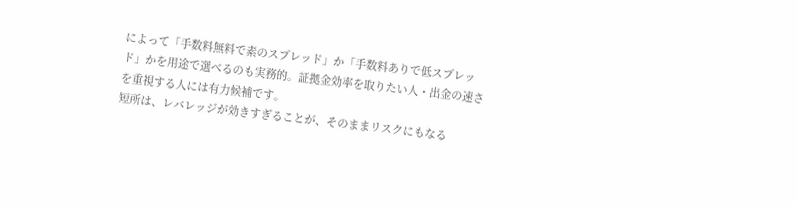によって「手数料無料で素のスプレッド」か「手数料ありで低スプレッド」かを用途で選べるのも実務的。証拠金効率を取りたい人・出金の速さを重視する人には有力候補です。
短所は、レバレッジが効きすぎることが、そのままリスクにもなる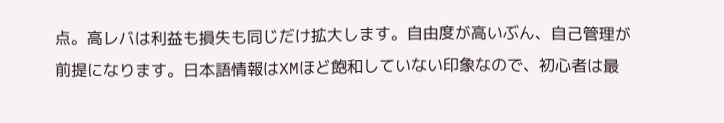点。高レバは利益も損失も同じだけ拡大します。自由度が高いぶん、自己管理が前提になります。日本語情報はXMほど飽和していない印象なので、初心者は最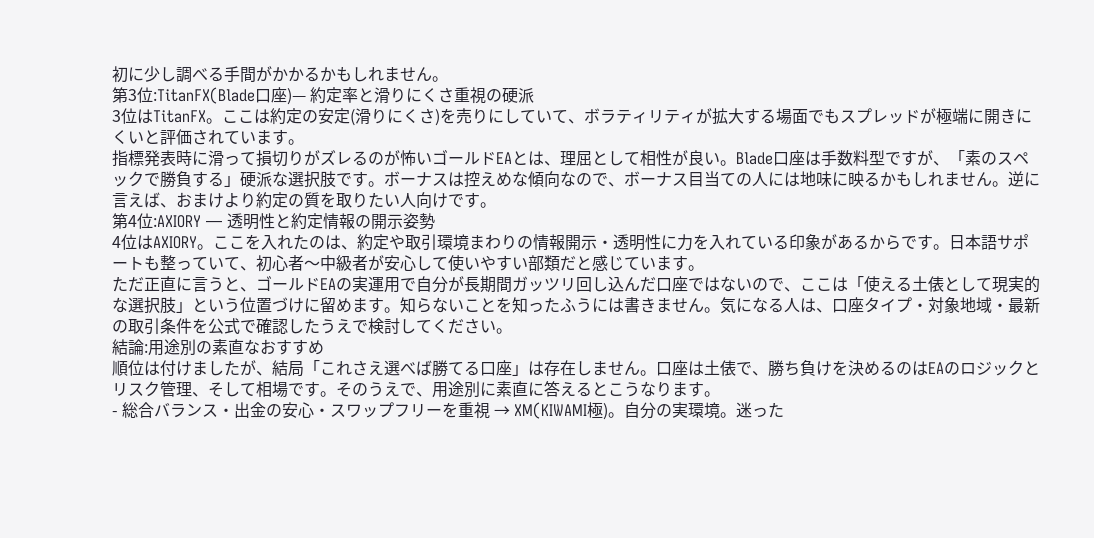初に少し調べる手間がかかるかもしれません。
第3位:TitanFX(Blade口座)— 約定率と滑りにくさ重視の硬派
3位はTitanFX。ここは約定の安定(滑りにくさ)を売りにしていて、ボラティリティが拡大する場面でもスプレッドが極端に開きにくいと評価されています。
指標発表時に滑って損切りがズレるのが怖いゴールドEAとは、理屈として相性が良い。Blade口座は手数料型ですが、「素のスペックで勝負する」硬派な選択肢です。ボーナスは控えめな傾向なので、ボーナス目当ての人には地味に映るかもしれません。逆に言えば、おまけより約定の質を取りたい人向けです。
第4位:AXIORY — 透明性と約定情報の開示姿勢
4位はAXIORY。ここを入れたのは、約定や取引環境まわりの情報開示・透明性に力を入れている印象があるからです。日本語サポートも整っていて、初心者〜中級者が安心して使いやすい部類だと感じています。
ただ正直に言うと、ゴールドEAの実運用で自分が長期間ガッツリ回し込んだ口座ではないので、ここは「使える土俵として現実的な選択肢」という位置づけに留めます。知らないことを知ったふうには書きません。気になる人は、口座タイプ・対象地域・最新の取引条件を公式で確認したうえで検討してください。
結論:用途別の素直なおすすめ
順位は付けましたが、結局「これさえ選べば勝てる口座」は存在しません。口座は土俵で、勝ち負けを決めるのはEAのロジックとリスク管理、そして相場です。そのうえで、用途別に素直に答えるとこうなります。
- 総合バランス・出金の安心・スワップフリーを重視 → XM(KIWAMI極)。自分の実環境。迷った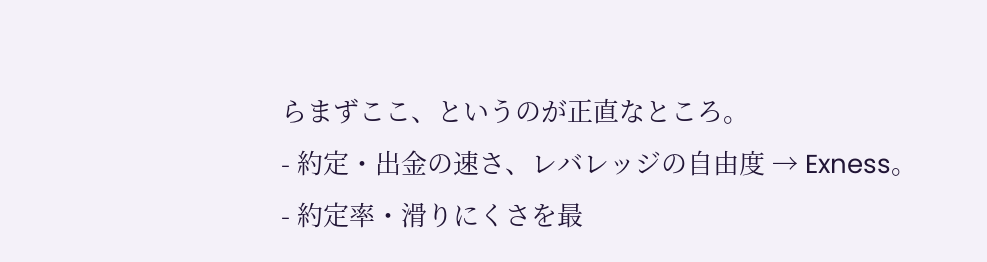らまずここ、というのが正直なところ。
- 約定・出金の速さ、レバレッジの自由度 → Exness。
- 約定率・滑りにくさを最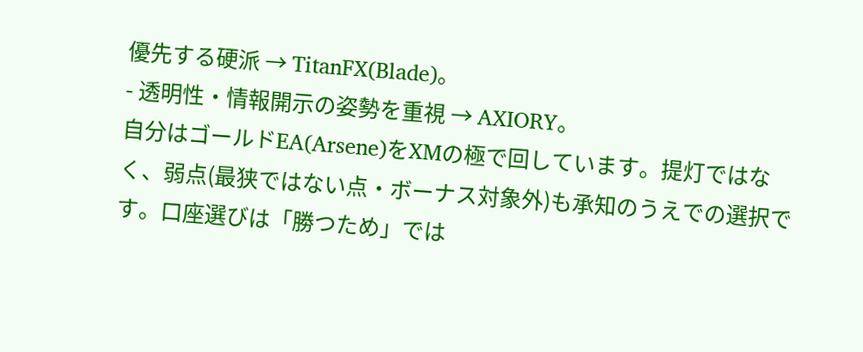優先する硬派 → TitanFX(Blade)。
- 透明性・情報開示の姿勢を重視 → AXIORY。
自分はゴールドEA(Arsene)をXMの極で回しています。提灯ではなく、弱点(最狭ではない点・ボーナス対象外)も承知のうえでの選択です。口座選びは「勝つため」では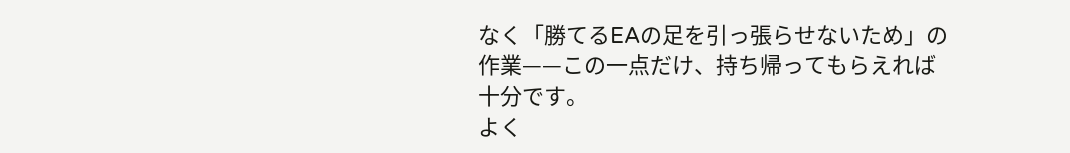なく「勝てるEAの足を引っ張らせないため」の作業——この一点だけ、持ち帰ってもらえれば十分です。
よく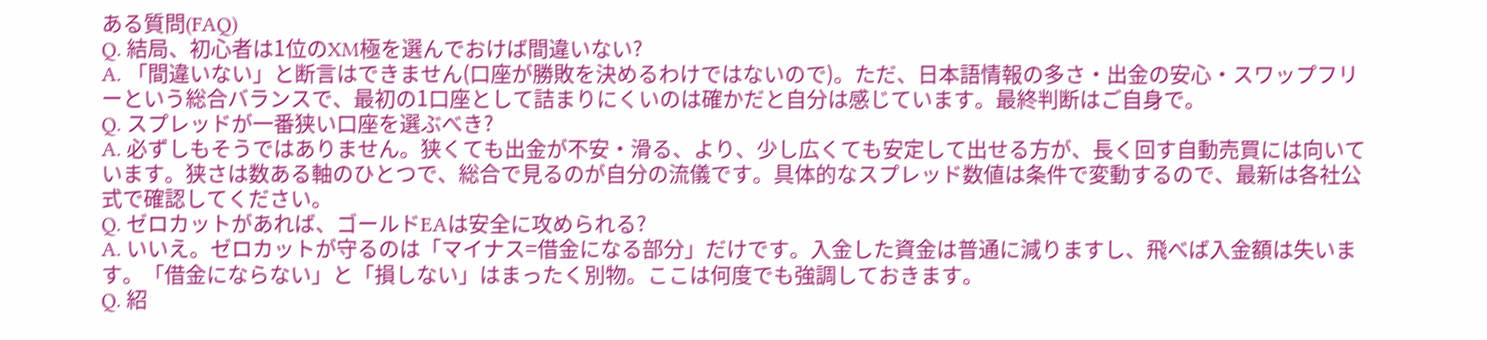ある質問(FAQ)
Q. 結局、初心者は1位のXM極を選んでおけば間違いない?
A. 「間違いない」と断言はできません(口座が勝敗を決めるわけではないので)。ただ、日本語情報の多さ・出金の安心・スワップフリーという総合バランスで、最初の1口座として詰まりにくいのは確かだと自分は感じています。最終判断はご自身で。
Q. スプレッドが一番狭い口座を選ぶべき?
A. 必ずしもそうではありません。狭くても出金が不安・滑る、より、少し広くても安定して出せる方が、長く回す自動売買には向いています。狭さは数ある軸のひとつで、総合で見るのが自分の流儀です。具体的なスプレッド数値は条件で変動するので、最新は各社公式で確認してください。
Q. ゼロカットがあれば、ゴールドEAは安全に攻められる?
A. いいえ。ゼロカットが守るのは「マイナス=借金になる部分」だけです。入金した資金は普通に減りますし、飛べば入金額は失います。「借金にならない」と「損しない」はまったく別物。ここは何度でも強調しておきます。
Q. 紹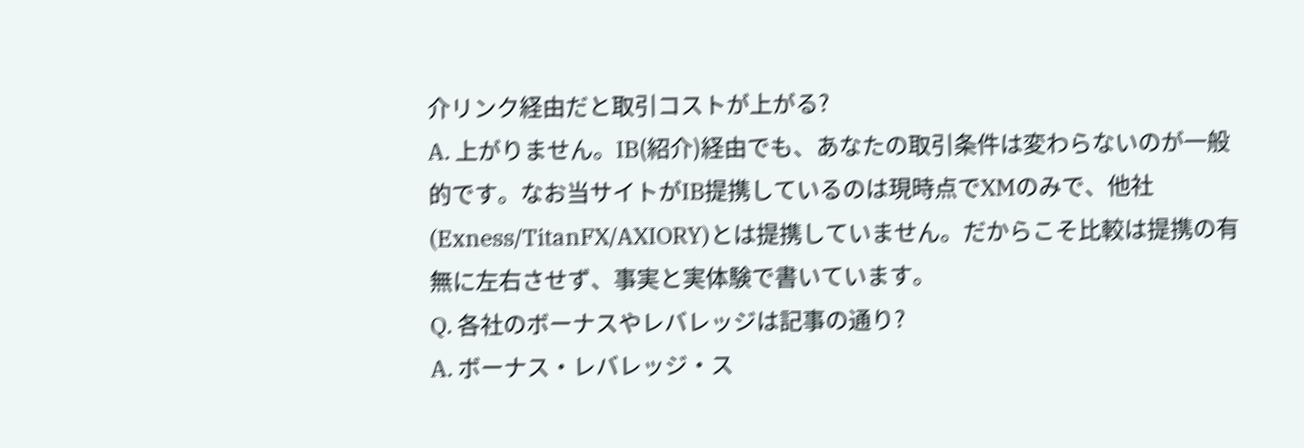介リンク経由だと取引コストが上がる?
A. 上がりません。IB(紹介)経由でも、あなたの取引条件は変わらないのが一般的です。なお当サイトがIB提携しているのは現時点でXMのみで、他社(Exness/TitanFX/AXIORY)とは提携していません。だからこそ比較は提携の有無に左右させず、事実と実体験で書いています。
Q. 各社のボーナスやレバレッジは記事の通り?
A. ボーナス・レバレッジ・ス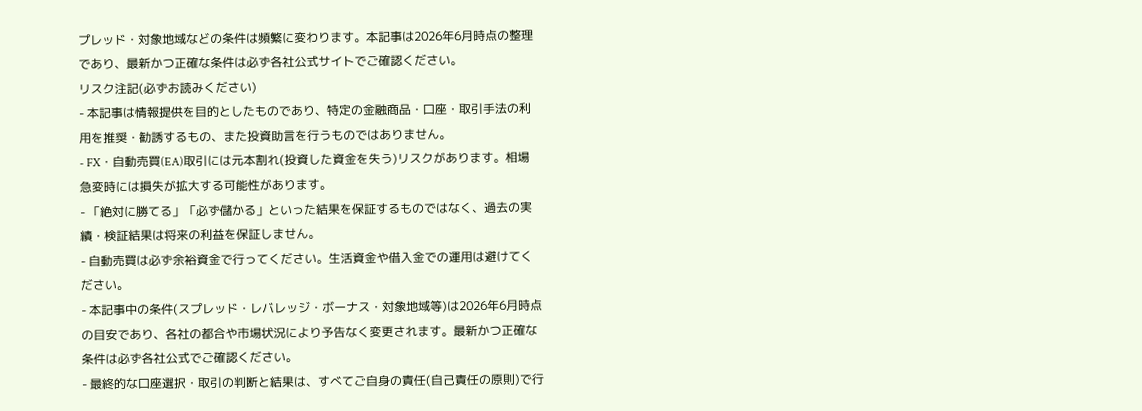プレッド・対象地域などの条件は頻繁に変わります。本記事は2026年6月時点の整理であり、最新かつ正確な条件は必ず各社公式サイトでご確認ください。
リスク注記(必ずお読みください)
- 本記事は情報提供を目的としたものであり、特定の金融商品・口座・取引手法の利用を推奨・勧誘するもの、また投資助言を行うものではありません。
- FX・自動売買(EA)取引には元本割れ(投資した資金を失う)リスクがあります。相場急変時には損失が拡大する可能性があります。
- 「絶対に勝てる」「必ず儲かる」といった結果を保証するものではなく、過去の実績・検証結果は将来の利益を保証しません。
- 自動売買は必ず余裕資金で行ってください。生活資金や借入金での運用は避けてください。
- 本記事中の条件(スプレッド・レバレッジ・ボーナス・対象地域等)は2026年6月時点の目安であり、各社の都合や市場状況により予告なく変更されます。最新かつ正確な条件は必ず各社公式でご確認ください。
- 最終的な口座選択・取引の判断と結果は、すべてご自身の責任(自己責任の原則)で行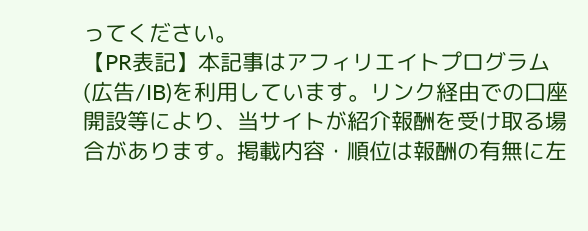ってください。
【PR表記】本記事はアフィリエイトプログラム(広告/IB)を利用しています。リンク経由での口座開設等により、当サイトが紹介報酬を受け取る場合があります。掲載内容・順位は報酬の有無に左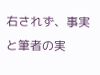右されず、事実と筆者の実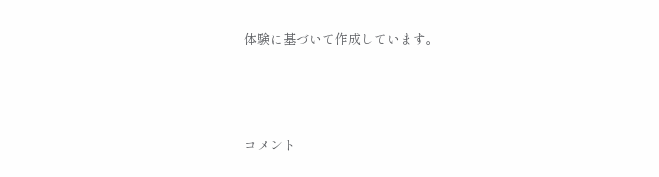体験に基づいて作成しています。




コメント